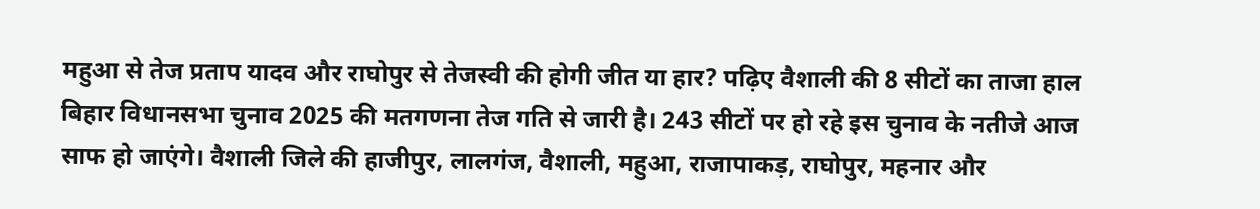महुआ से तेज प्रताप यादव और राघोपुर से तेजस्वी की होगी जीत या हार? पढ़िए वैशाली की 8 सीटों का ताजा हाल
बिहार विधानसभा चुनाव 2025 की मतगणना तेज गति से जारी है। 243 सीटों पर हो रहे इस चुनाव के नतीजे आज साफ हो जाएंगे। वैशाली जिले की हाजीपुर, लालगंज, वैशाली, महुआ, राजापाकड़, राघोपुर, महनार और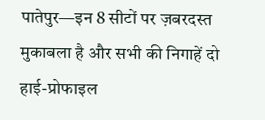पातेपुर—इन 8 सीटों पर ज़बरदस्त मुकाबला है और सभी की निगाहें दो हाई-प्रोफाइल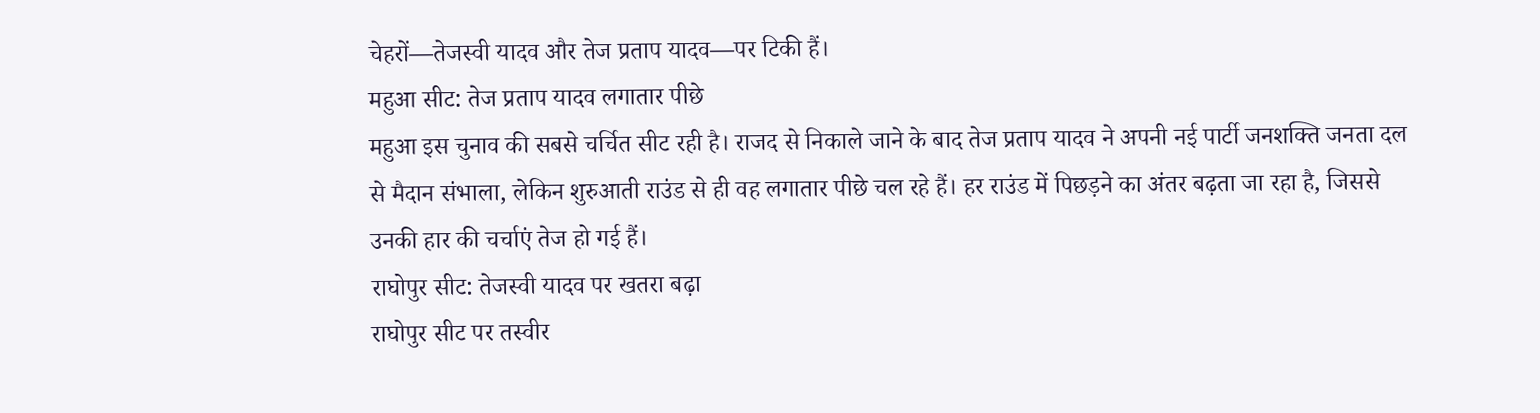चेहरों—तेजस्वी यादव और तेज प्रताप यादव—पर टिकी हैं।
महुआ सीट: तेज प्रताप यादव लगातार पीछे
महुआ इस चुनाव की सबसे चर्चित सीट रही है। राजद से निकाले जाने के बाद तेज प्रताप यादव ने अपनी नई पार्टी जनशक्ति जनता दल से मैदान संभाला, लेकिन शुरुआती राउंड से ही वह लगातार पीछे चल रहे हैं। हर राउंड में पिछड़ने का अंतर बढ़ता जा रहा है, जिससे उनकी हार की चर्चाएं तेज हो गई हैं।
राघोपुर सीट: तेजस्वी यादव पर खतरा बढ़ा
राघोपुर सीट पर तस्वीर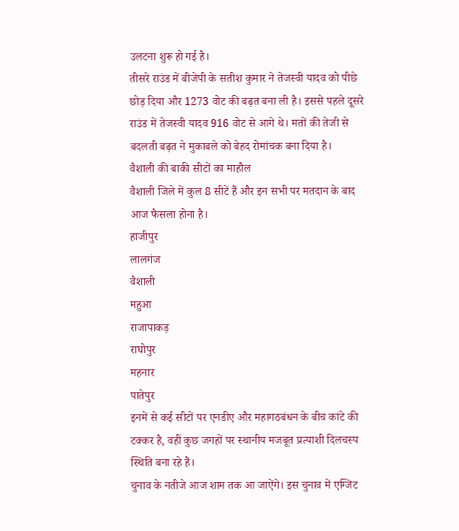उलटना शुरू हो गई है।
तीसरे राउंड में बीजेपी के सतीश कुमार ने तेजस्वी यादव को पीछे छोड़ दिया और 1273 वोट की बढ़त बना ली है। इससे पहले दूसरे राउंड में तेजस्वी यादव 916 वोट से आगे थे। मतों की तेजी से बदलती बढ़त ने मुकाबले को बेहद रोमांचक बना दिया है।
वैशाली की बाकी सीटों का माहौल
वैशाली जिले में कुल 8 सीटें हैं और इन सभी पर मतदान के बाद आज फैसला होना है।
हाजीपुर
लालगंज
वैशाली
महुआ
राजापाकड़
राघोपुर
महनार
पातेपुर
इनमें से कई सीटों पर एनडीए और महागठबंधन के बीच कांटे की टक्कर है, वहीं कुछ जगहों पर स्थानीय मजबूत प्रत्याशी दिलचस्प स्थिति बना रहे हैं।
चुनाव के नतीजे आज शाम तक आ जाऐंगे। इस चुनाव में एग्जिट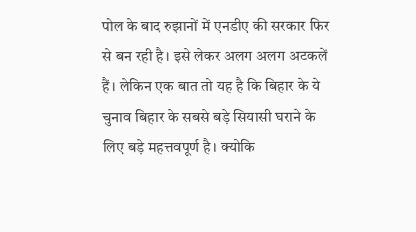पोल के बाद रुझानों में एनडीए की सरकार फिर से बन रही है। इसे लेकर अलग अलग अटकलें हैं। लेकिन एक बात तो यह है कि बिहार के ये चुनाव बिहार के सबसे बड़े सियासी घराने के लिए बड़े महत्तवपूर्ण है। क्योकि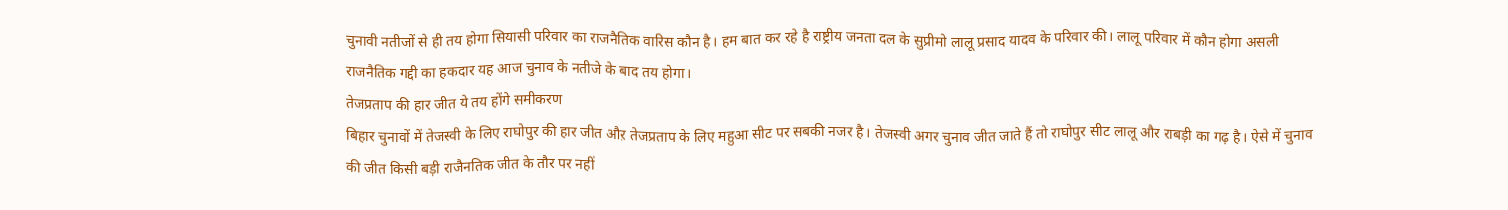चुनावी नतीजों से ही तय होगा सियासी परिवार का राजनैतिक वारिस कौन है। हम बात कर रहे है राष्ट्रीय जनता दल के सुप्रीमो लालू प्रसाद यादव के परिवार की। लालू परिवार में कौन होगा असली राजनैतिक गद्दी का हकदार यह आज चुनाव के नतीजे के बाद तय होगा।
तेजप्रताप की हार जीत ये तय होंगे समीकरण
बिहार चुनावों में तेजस्वी के लिए राघोपुर की हार जीत औऱ तेजप्रताप के लिए महुआ सीट पर सबकी नजर है। तेजस्वी अगर चुनाव जीत जाते हैं तो राघोपुर सीट लालू और राबड़ी का गढ़ है। ऐसे में चुनाव की जीत किसी बड़ी राजैनतिक जीत के तौर पर नहीं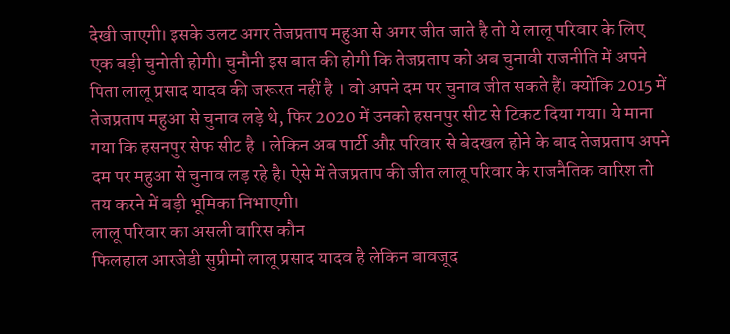देखी जाएगी। इसके उलट अगर तेजप्रताप महुआ से अगर जीत जाते है तो ये लालू परिवार के लिए एक बड़ी चुनोती होगी। चुनौनी इस बात की होगी कि तेजप्रताप को अब चुनावी राजनीति में अपने पिता लालू प्रसाद यादव की जरूरत नहीं है । वो अपने दम पर चुनाव जीत सकते हैं। क्योंकि 2015 में तेजप्रताप महुआ से चुनाव लड़े थे, फिर 2020 में उनको हसनपुर सीट से टिकट दिया गया। ये माना गया कि हसनपुर सेफ सीट है । लेकिन अब पार्टी औऱ परिवार से बेदखल होने के बाद तेजप्रताप अपने दम पर महुआ से चुनाव लड़ रहे है। ऐसे में तेजप्रताप की जीत लालू परिवार के राजनैतिक वारिश तो तय करने में बड़ी भूमिका निभाएगी।
लालू परिवार का असली वारिस कौन
फिलहाल आरजेडी सुप्रीमो लालू प्रसाद यादव है लेकिन बावजूद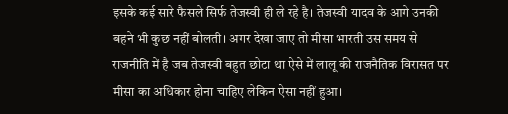इसके कई सारे फैसले सिर्फ तेजस्वी ही ले रहे है। तेजस्वी यादव के आगे उनकी बहने भी कुछ नहीं बोलती। अगर देखा जाए तो मीसा भारती उस समय से राजनीति में है जब तेजस्वी बहुत छोटा था ऐसे में लालू की राजनैतिक विरासत पर मीसा का अधिकार होना चाहिए लेकिन ऐसा नहीं हुआ।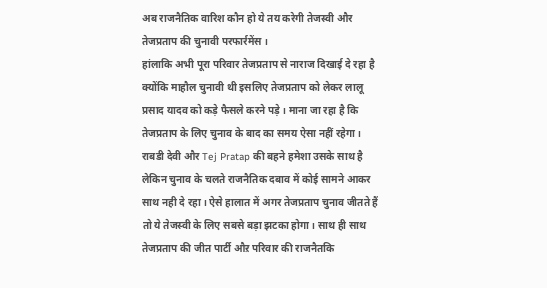अब राजनैतिक वारिश कौन हो ये तय करेगी तेजस्वी और तेजप्रताप की चुनावी परफार्रमेंस ।
हांलाकि अभी पूरा परिवार तेजप्रताप से नाराज दिखाई दे रहा है क्योंकि माहौल चुनावी थी इसलिए तेजप्रताप को लेकर लालू प्रसाद यादव को कड़े फैसले करने पड़े । माना जा रहा है कि तेजप्रताप के लिए चुनाव के बाद का समय ऐसा नहीं रहेगा। राबडी देवी और Tej Pratap की बहने हमेशा उसके साथ है लेकिन चुनाव के चलते राजनैतिक दबाव में कोई सामने आकर साथ नही दे रहा। ऐसे हालात में अगर तेजप्रताप चुनाव जीतते हैं तो ये तेजस्वी के लिए सबसे बड़ा झटका होगा। साथ ही साथ तेजप्रताप की जीत पार्टी औऱ परिवार की राजनैतकि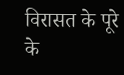विरासत के पूरे के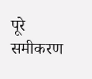पूरे समीकरण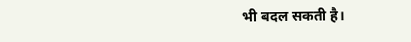भी बदल सकती है।